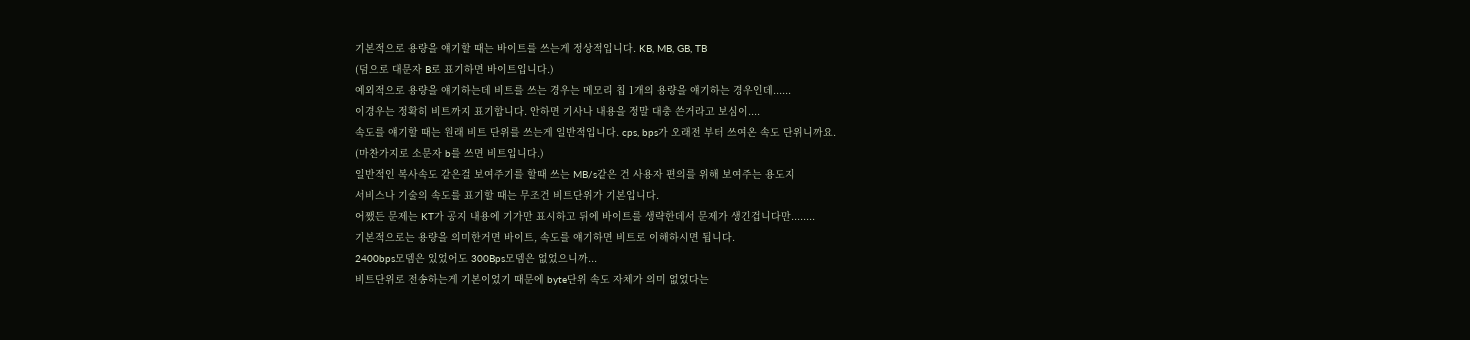기본적으로 용량을 얘기할 때는 바이트를 쓰는게 정상적입니다. KB, MB, GB, TB
(덤으로 대문자 B로 표기하면 바이트입니다.)
예외적으로 용량을 얘기하는데 비트를 쓰는 경우는 메모리 칩 1개의 용량을 얘기하는 경우인데......
이경우는 정확히 비트까지 표기합니다. 안하면 기사나 내용을 정말 대충 쓴거라고 보심이....
속도를 얘기할 때는 원래 비트 단위를 쓰는게 일반적입니다. cps, bps가 오래전 부터 쓰여온 속도 단위니까요.
(마찬가지로 소문자 b를 쓰면 비트입니다.)
일반적인 복사속도 같은걸 보여주기를 할때 쓰는 MB/s같은 건 사용자 편의를 위해 보여주는 용도지
서비스나 기술의 속도를 표기할 때는 무조건 비트단위가 기본입니다.
어쨌든 문제는 KT가 공지 내용에 기가만 표시하고 뒤에 바이트를 생략한데서 문제가 생긴겁니다만........
기본적으로는 용량을 의미한거면 바이트, 속도를 얘기하면 비트로 이해하시면 됩니다.
2400bps모뎀은 있었어도 300Bps모뎀은 없었으니까...
비트단위로 전송하는게 기본이었기 때문에 byte단위 속도 자체가 의미 없었다는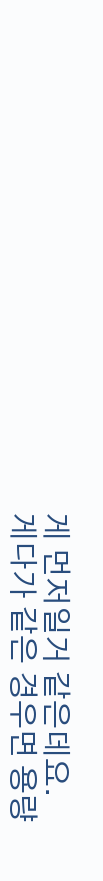게 먼저일거 같은데요.
게다가 같은 경우면 용량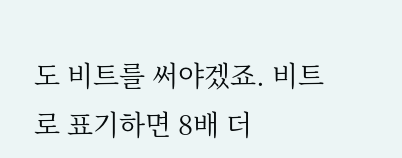도 비트를 써야겠죠. 비트로 표기하면 8배 더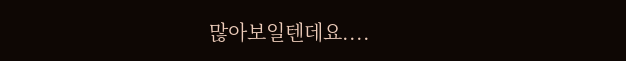많아보일텐데요....